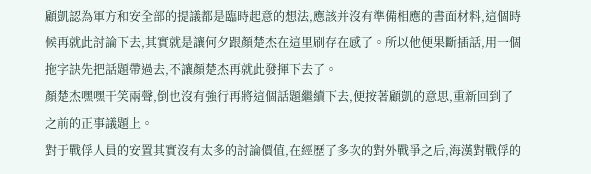顧凱認為軍方和安全部的提議都是臨時起意的想法,應該并沒有準備相應的書面材料,這個時候再就此討論下去,其實就是讓何夕跟顏楚杰在這里刷存在感了。所以他便果斷插話,用一個拖字訣先把話題帶過去,不讓顏楚杰再就此發揮下去了。
顏楚杰嘿嘿干笑兩聲,倒也沒有強行再將這個話題繼續下去,便按著顧凱的意思,重新回到了之前的正事議題上。
對于戰俘人員的安置其實沒有太多的討論價值,在經歷了多次的對外戰爭之后,海漢對戰俘的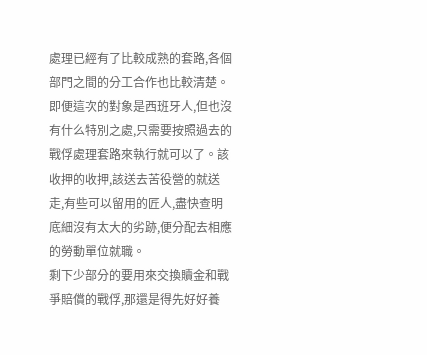處理已經有了比較成熟的套路,各個部門之間的分工合作也比較清楚。即便這次的對象是西班牙人,但也沒有什么特別之處,只需要按照過去的戰俘處理套路來執行就可以了。該收押的收押,該送去苦役營的就送走,有些可以留用的匠人,盡快查明底細沒有太大的劣跡,便分配去相應的勞動單位就職。
剩下少部分的要用來交換贖金和戰爭賠償的戰俘,那還是得先好好養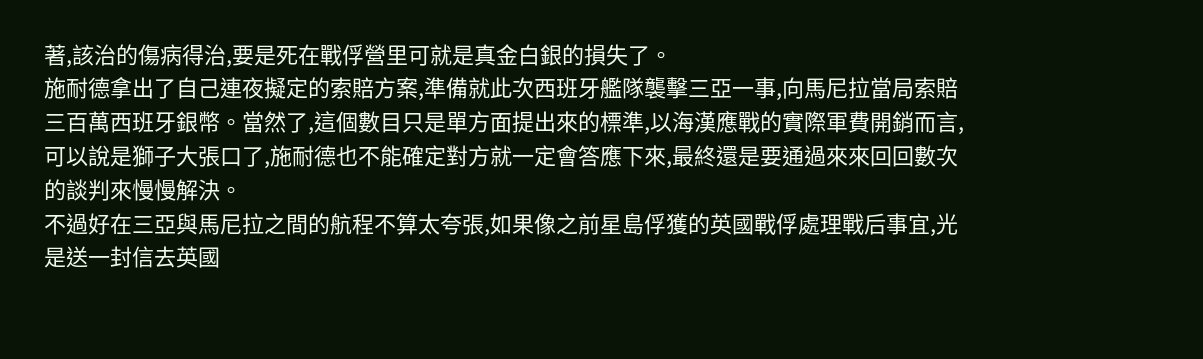著,該治的傷病得治,要是死在戰俘營里可就是真金白銀的損失了。
施耐德拿出了自己連夜擬定的索賠方案,準備就此次西班牙艦隊襲擊三亞一事,向馬尼拉當局索賠三百萬西班牙銀幣。當然了,這個數目只是單方面提出來的標準,以海漢應戰的實際軍費開銷而言,可以說是獅子大張口了,施耐德也不能確定對方就一定會答應下來,最終還是要通過來來回回數次的談判來慢慢解決。
不過好在三亞與馬尼拉之間的航程不算太夸張,如果像之前星島俘獲的英國戰俘處理戰后事宜,光是送一封信去英國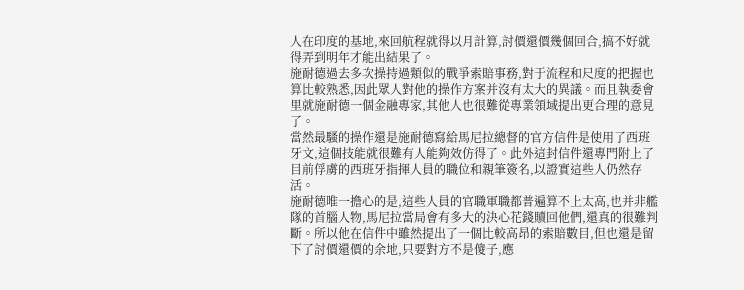人在印度的基地,來回航程就得以月計算,討價還價幾個回合,搞不好就得弄到明年才能出結果了。
施耐德過去多次操持過類似的戰爭索賠事務,對于流程和尺度的把握也算比較熟悉,因此眾人對他的操作方案并沒有太大的異議。而且執委會里就施耐德一個金融專家,其他人也很難從專業領域提出更合理的意見了。
當然最騷的操作還是施耐德寫給馬尼拉總督的官方信件是使用了西班牙文,這個技能就很難有人能夠效仿得了。此外這封信件還專門附上了目前俘虜的西班牙指揮人員的職位和親筆簽名,以證實這些人仍然存活。
施耐德唯一擔心的是,這些人員的官職軍職都普遍算不上太高,也并非艦隊的首腦人物,馬尼拉當局會有多大的決心花錢贖回他們,還真的很難判斷。所以他在信件中雖然提出了一個比較高昂的索賠數目,但也還是留下了討價還價的余地,只要對方不是傻子,應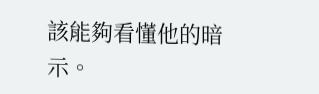該能夠看懂他的暗示。